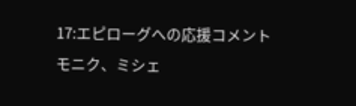17:エピローグへの応援コメント
モニク、ミシェ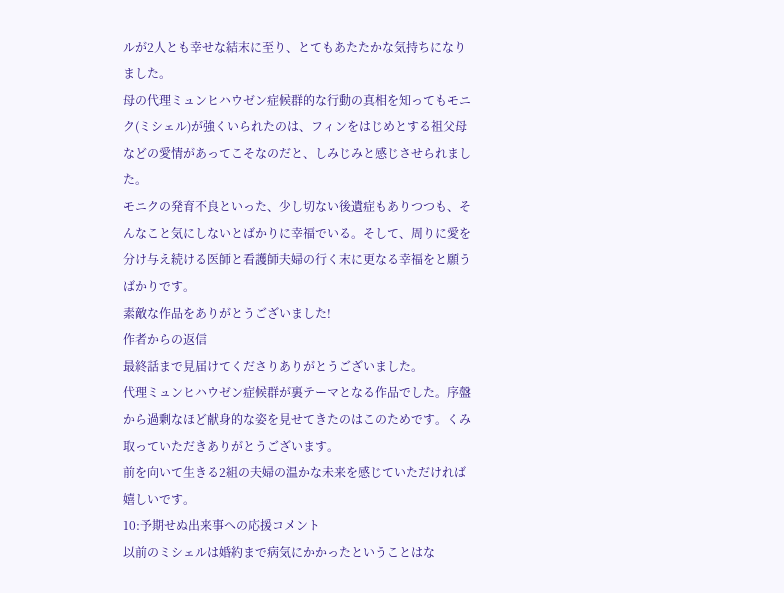ルが2人とも幸せな結末に至り、とてもあたたかな気持ちになりました。
母の代理ミュンヒハウゼン症候群的な行動の真相を知ってもモニク(ミシェル)が強くいられたのは、フィンをはじめとする祖父母などの愛情があってこそなのだと、しみじみと感じさせられました。
モニクの発育不良といった、少し切ない後遺症もありつつも、そんなこと気にしないとばかりに幸福でいる。そして、周りに愛を分け与え続ける医師と看護師夫婦の行く末に更なる幸福をと願うばかりです。
素敵な作品をありがとうございました!
作者からの返信
最終話まで見届けてくださりありがとうございました。
代理ミュンヒハウゼン症候群が裏テーマとなる作品でした。序盤から過剰なほど献身的な姿を見せてきたのはこのためです。くみ取っていただきありがとうございます。
前を向いて生きる2組の夫婦の温かな未来を感じていただければ嬉しいです。
10:予期せぬ出来事への応援コメント
以前のミシェルは婚約まで病気にかかったということはな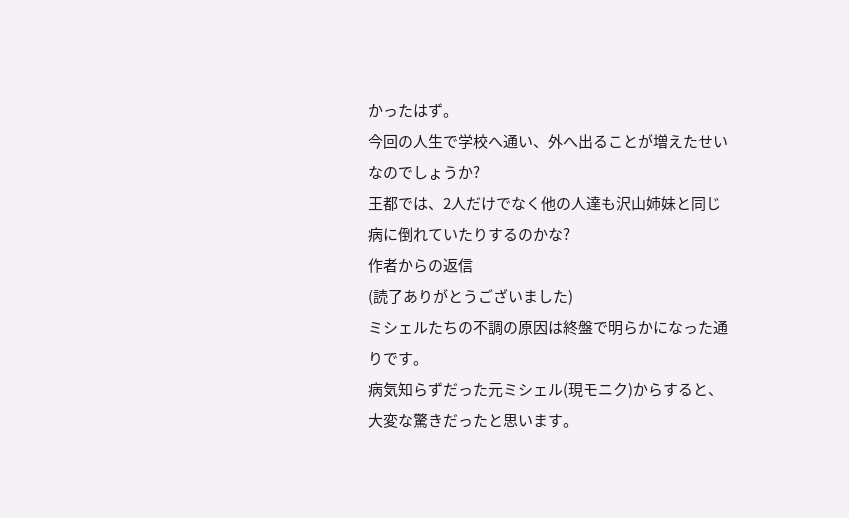かったはず。
今回の人生で学校へ通い、外へ出ることが増えたせいなのでしょうか?
王都では、2人だけでなく他の人達も沢山姉妹と同じ病に倒れていたりするのかな?
作者からの返信
(読了ありがとうございました)
ミシェルたちの不調の原因は終盤で明らかになった通りです。
病気知らずだった元ミシェル(現モニク)からすると、大変な驚きだったと思います。